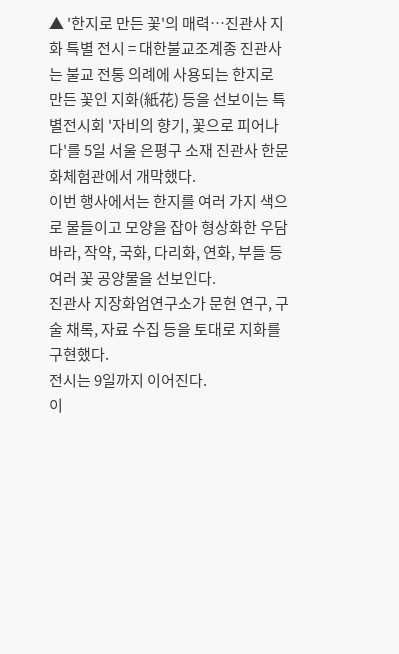▲ '한지로 만든 꽃'의 매력…진관사 지화 특별 전시 = 대한불교조계종 진관사는 불교 전통 의례에 사용되는 한지로 만든 꽃인 지화(紙花) 등을 선보이는 특별전시회 '자비의 향기, 꽃으로 피어나다'를 5일 서울 은평구 소재 진관사 한문화체험관에서 개막했다.
이번 행사에서는 한지를 여러 가지 색으로 물들이고 모양을 잡아 형상화한 우담바라, 작약, 국화, 다리화, 연화, 부들 등 여러 꽃 공양물을 선보인다.
진관사 지장화엄연구소가 문헌 연구, 구술 채록, 자료 수집 등을 토대로 지화를 구현했다.
전시는 9일까지 이어진다.
이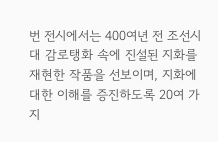번 전시에서는 400여년 전 조선시대 감로탱화 속에 진설된 지화를 재현한 작품을 선보이며, 지화에 대한 이해를 증진하도록 20여 가지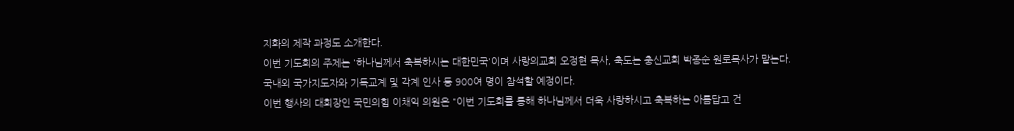지화의 제작 과정도 소개한다.
이번 기도회의 주제는 '하나님께서 축복하시는 대한민국'이며 사랑의교회 오정현 목사, 축도는 충신교회 박종순 원로목사가 맡는다.
국내외 국가지도자와 기독교계 및 각계 인사 등 900여 명이 참석할 예정이다.
이번 행사의 대회장인 국민의힘 이채익 의원은 "이번 기도회를 통해 하나님께서 더욱 사랑하시고 축복하는 아름답고 건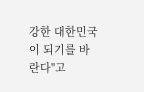강한 대한민국이 되기를 바란다"고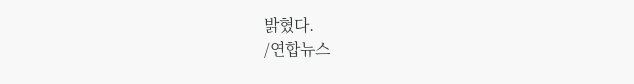밝혔다.
/연합뉴스